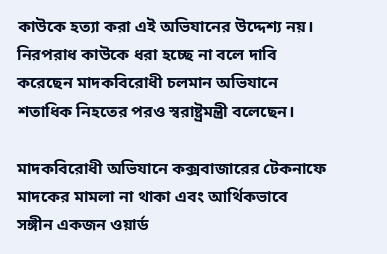কাউকে হত্যা করা এই অভিযানের উদ্দেশ্য নয়। নিরপরাধ কাউকে ধরা হচ্ছে না বলে দাবি করেছেন মাদকবিরোধী চলমান অভিযানে শতাধিক নিহতের পরও স্বরাষ্ট্রমন্ত্রী বলেছেন।

মাদকবিরোধী অভিযানে কক্সবাজারের টেকনাফে মাদকের মামলা না থাকা এবং আর্থিকভাবে সঙ্গীন একজন ওয়ার্ড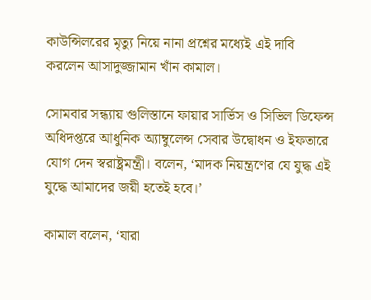কাউন্সিলরের মৃত্যু নিয়ে নানা প্রশ্নের মধ্যেই এই দাবি করলেন আসাদুজ্জামান খাঁন কামাল।

সোমবার সন্ধ্যায় গুলিস্তানে ফায়ার সার্ভিস ও সিভিল ডিফেন্স অধিদপ্তরে আধুনিক অ্যাম্বুলেন্স সেবার উদ্বোধন ও ইফতারে যোগ দেন স্বরাষ্ট্রমন্ত্রী। বলেন, ‘মাদক নিয়ন্ত্রণের যে যুদ্ধ এই যুদ্ধে আমাদের জয়ী হতেই হবে।’

কামাল বলেন, ‘যারা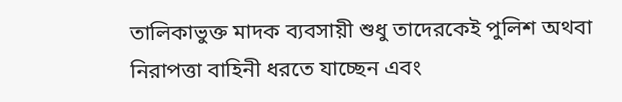তালিকাভুক্ত মাদক ব্যবসায়ী শুধু তাদেরকেই পুলিশ অথবা নিরাপত্তা বাহিনী ধরতে যাচ্ছেন এবং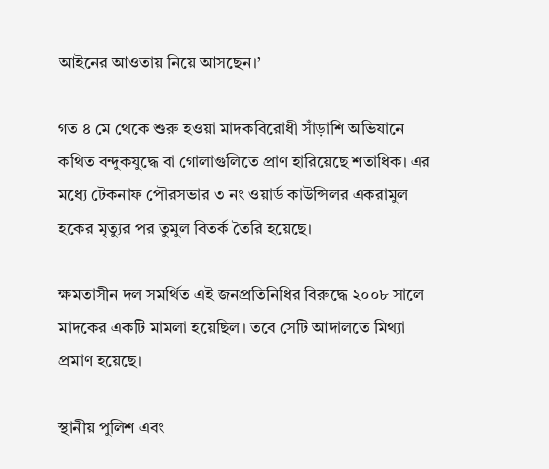আইনের আওতায় নিয়ে আসছেন।’

গত ৪ মে থেকে শুরু হওয়া মাদকবিরোধী সাঁড়াশি অভিযানে কথিত বন্দুকযুদ্ধে বা গোলাগুলিতে প্রাণ হারিয়েছে শতাধিক। এর মধ্যে টেকনাফ পৌরসভার ৩ নং ওয়ার্ড কাউন্সিলর একরামুল হকের মৃত্যুর পর তুমুল বিতর্ক তৈরি হয়েছে।

ক্ষমতাসীন দল সমর্থিত এই জনপ্রতিনিধির বিরুদ্ধে ২০০৮ সালে মাদকের একটি মামলা হয়েছিল। তবে সেটি আদালতে মিথ্যা প্রমাণ হয়েছে।

স্থানীয় পুলিশ এবং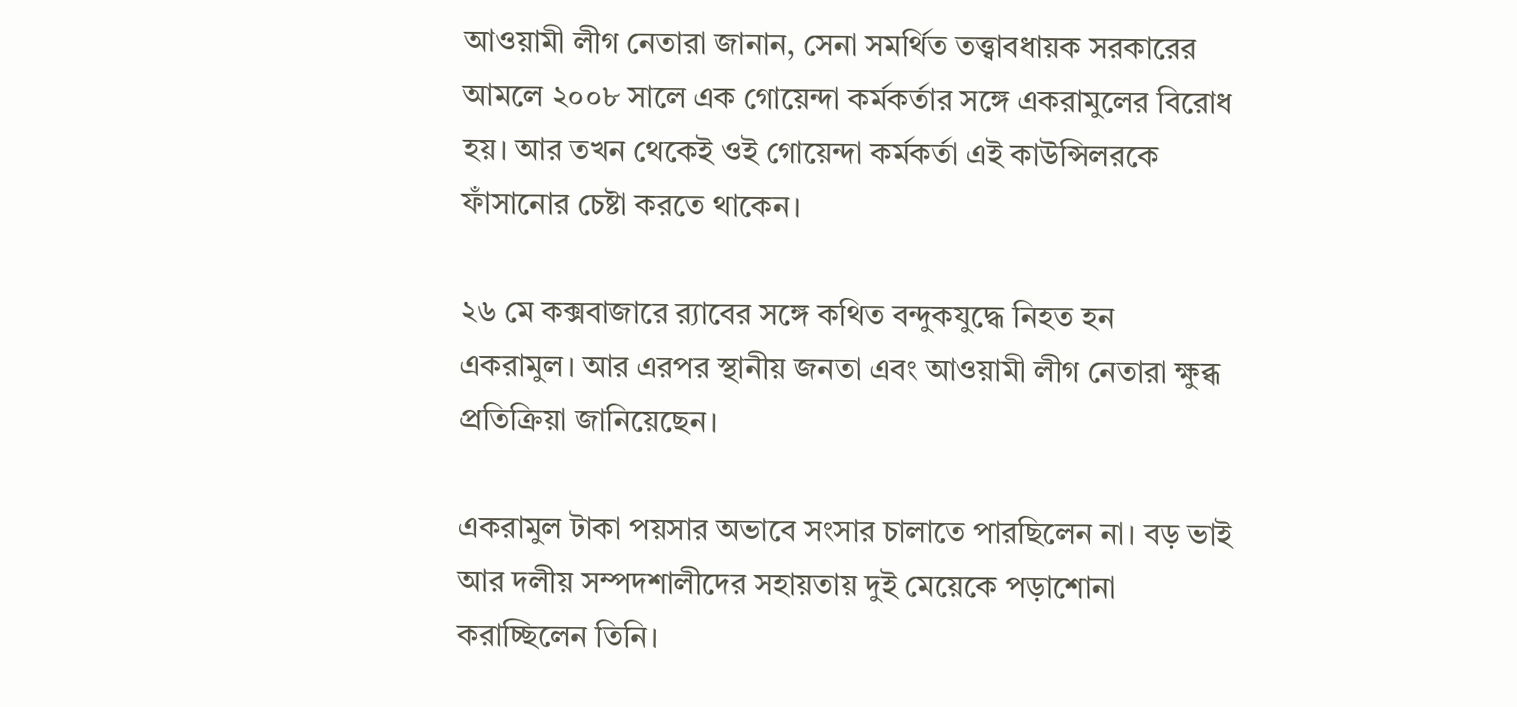আওয়ামী লীগ নেতারা জানান, সেনা সমর্থিত তত্ত্বাবধায়ক সরকারের আমলে ২০০৮ সালে এক গোয়েন্দা কর্মকর্তার সঙ্গে একরামুলের বিরোধ হয়। আর তখন থেকেই ওই গোয়েন্দা কর্মকর্তা এই কাউন্সিলরকে ফাঁসানোর চেষ্টা করতে থাকেন।

২৬ মে কক্সবাজারে র‌্যাবের সঙ্গে কথিত বন্দুকযুদ্ধে নিহত হন একরামুল। আর এরপর স্থানীয় জনতা এবং আওয়ামী লীগ নেতারা ক্ষুব্ধ প্রতিক্রিয়া জানিয়েছেন।

একরামুল টাকা পয়সার অভাবে সংসার চালাতে পারছিলেন না। বড় ভাই আর দলীয় সম্পদশালীদের সহায়তায় দুই মেয়েকে পড়াশোনা করাচ্ছিলেন তিনি।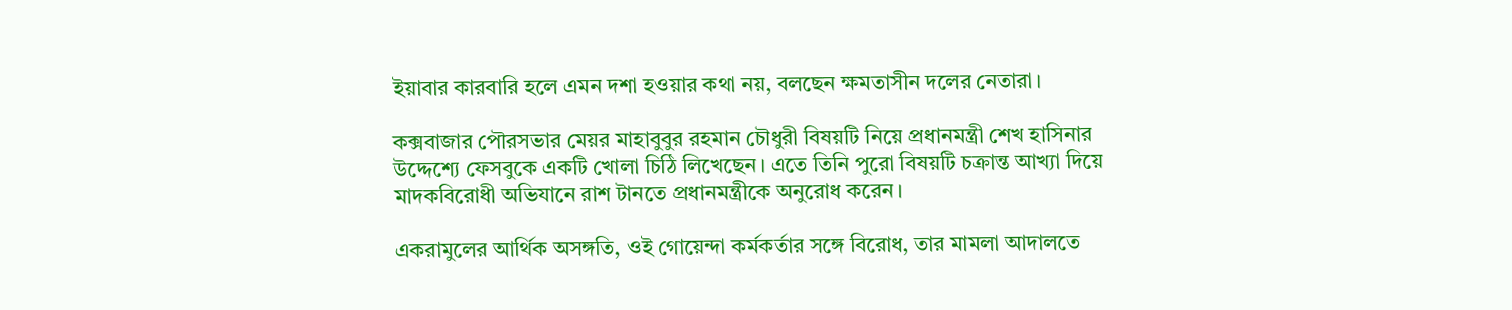ইয়াবার কারবারি হলে এমন দশা হওয়ার কথা নয়, বলছেন ক্ষমতাসীন দলের নেতারা।

কক্সবাজার পৌরসভার মেয়র মাহাবুবুর রহমান চৌধুরী বিষয়টি নিয়ে প্রধানমন্ত্রী শেখ হাসিনার উদ্দেশ্যে ফেসবুকে একটি খোলা চিঠি লিখেছেন। এতে তিনি পুরো বিষয়টি চক্রান্ত আখ্যা দিয়ে মাদকবিরোধী অভিযানে রাশ টানতে প্রধানমন্ত্রীকে অনুরোধ করেন।

একরামুলের আর্থিক অসঙ্গতি, ওই গোয়েন্দা কর্মকর্তার সঙ্গে বিরোধ, তার মামলা আদালতে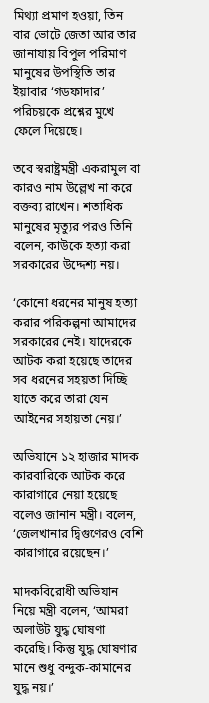মিথ্যা প্রমাণ হওয়া, তিন বার ভোটে জেতা আর তার জানাযায় বিপুল পরিমাণ মানুষের উপস্থিতি তার ইয়াবার ‘গডফাদার’ পরিচয়কে প্রশ্নের মুখে ফেলে দিয়েছে।

তবে স্বরাষ্ট্রমন্ত্রী একরামুল বা কারও নাম উল্লেখ না করে বক্তব্য রাখেন। শতাধিক মানুষের মৃত্যুর পরও তিনি বলেন, কাউকে হত্যা করা সরকারের উদ্দেশ্য নয়।

‘কোনো ধরনের মানুষ হত্যা করার পরিকল্পনা আমাদের সরকারের নেই। যাদেরকে আটক করা হয়েছে তাদের সব ধরনের সহয়তা দিচ্ছি যাতে করে তারা যেন আইনের সহায়তা নেয়।’

অভিযানে ১২ হাজার মাদক কারবারিকে আটক করে কারাগারে নেয়া হয়েছে বলেও জানান মন্ত্রী। বলেন, ‘জেলখানার দ্বিগুণেরও বেশি কারাগারে রয়েছেন।’

মাদকবিরোধী অভিযান নিয়ে মন্ত্রী বলেন, ‘আমরা অলাউট যুদ্ধ ঘোষণা করেছি। কিন্তু যুদ্ধ ঘোষণার মানে শুধু বন্দুক-কামানের যুদ্ধ নয়।’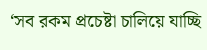‘সব রকম প্রচেষ্টা চালিয়ে যাচ্ছি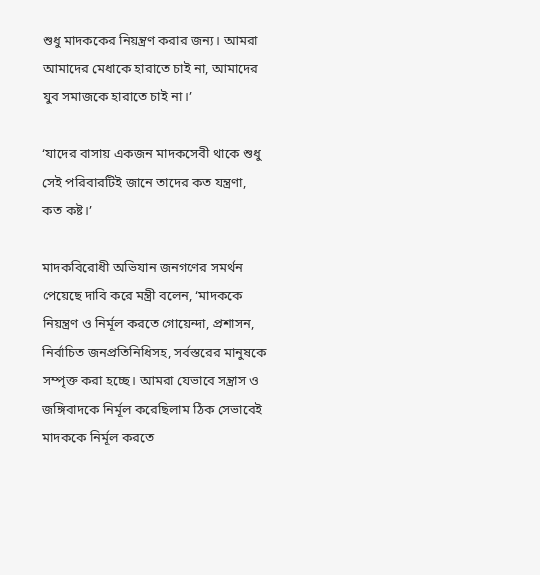শুধু মাদককের নিয়ন্ত্রণ করার জন্য। আমরা আমাদের মেধাকে হারাতে চাই না, আমাদের যুব সমাজকে হারাতে চাই না।’

‘যাদের বাসায় একজন মাদকসেবী থাকে শুধু সেই পরিবারটিই জানে তাদের কত যন্ত্রণা, কত কষ্ট।’

মাদকবিরোধী অভিযান জনগণের সমর্থন পেয়েছে দাবি করে মন্ত্রী বলেন, ‘মাদককে নিয়ন্ত্রণ ও নির্মূল করতে গোয়েন্দা, প্রশাসন, নির্বাচিত জনপ্রতিনিধিসহ, সর্বস্তরের মানুষকে সম্পৃক্ত করা হচ্ছে। আমরা যেভাবে সন্ত্রাস ও জঙ্গিবাদকে নির্মূল করেছিলাম ঠিক সেভাবেই মাদককে নির্মূল করতে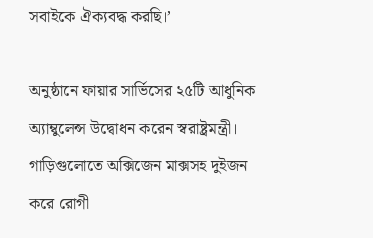সবাইকে ঐক্যবদ্ধ করছি।’

অনুষ্ঠানে ফায়ার সার্ভিসের ২৫টি আধুনিক অ্যাম্বুলেন্স উদ্বোধন করেন স্বরাষ্ট্রমন্ত্রী। গাড়িগুলোতে অক্সিজেন মাক্সসহ দুইজন করে রোগী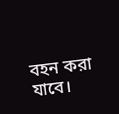বহন করা যাবে।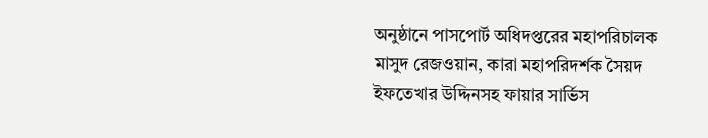অনুষ্ঠানে পাসপোর্ট অধিদপ্তরের মহাপরিচালক মাসুদ রেজওয়ান, কারা মহাপরিদর্শক সৈয়দ ইফতেখার উদ্দিনসহ ফায়ার সার্ভিস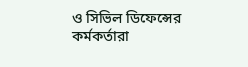ও সিভিল ডিফেন্সের কর্মকর্তারা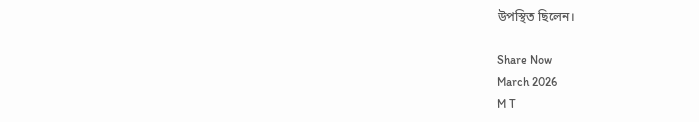উপস্থিত ছিলেন।

Share Now
March 2026
M T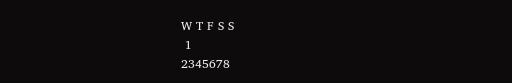W T F S S
 1
2345678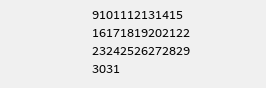9101112131415
16171819202122
23242526272829
3031